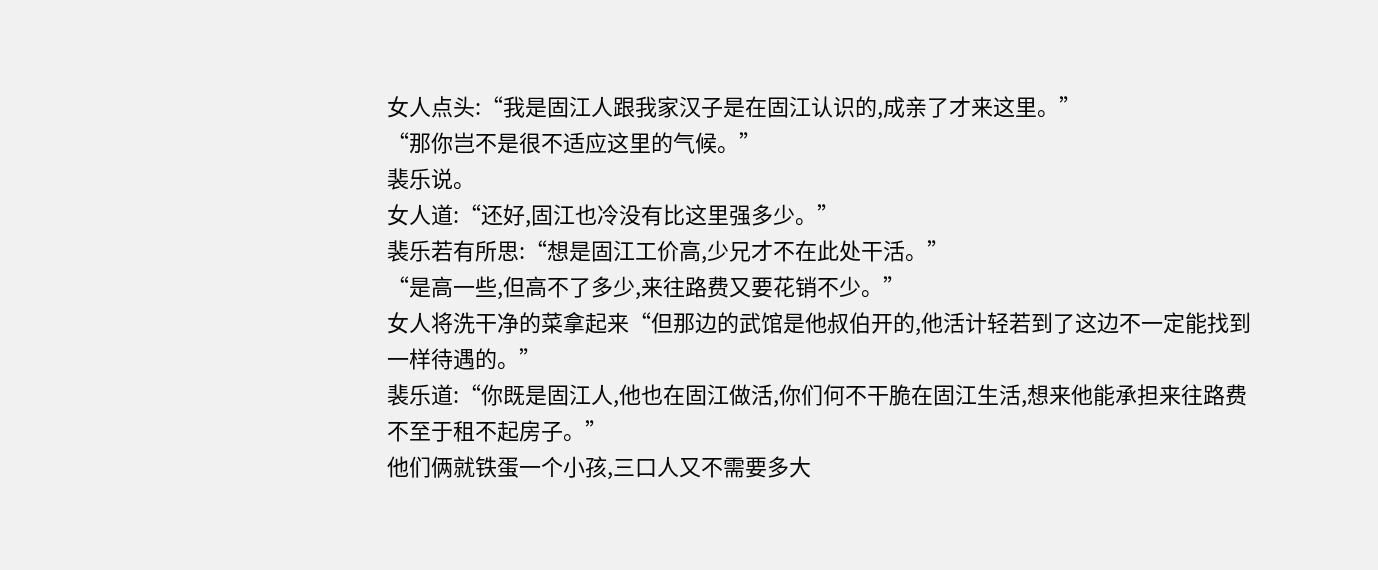女人点头:“我是固江人跟我家汉子是在固江认识的,成亲了才来这里。”
“那你岂不是很不适应这里的气候。”
裴乐说。
女人道:“还好,固江也冷没有比这里强多少。”
裴乐若有所思:“想是固江工价高,少兄才不在此处干活。”
“是高一些,但高不了多少,来往路费又要花销不少。”
女人将洗干净的菜拿起来“但那边的武馆是他叔伯开的,他活计轻若到了这边不一定能找到一样待遇的。”
裴乐道:“你既是固江人,他也在固江做活,你们何不干脆在固江生活,想来他能承担来往路费不至于租不起房子。”
他们俩就铁蛋一个小孩,三口人又不需要多大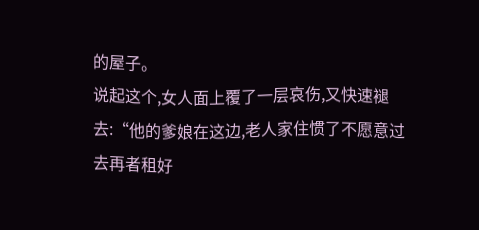的屋子。
说起这个,女人面上覆了一层哀伤,又快速褪去:“他的爹娘在这边,老人家住惯了不愿意过去再者租好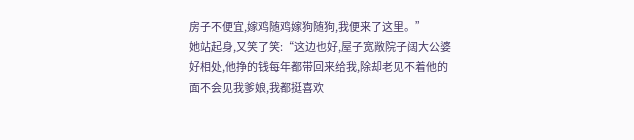房子不便宜,嫁鸡随鸡嫁狗随狗,我便来了这里。”
她站起身,又笑了笑:“这边也好,屋子宽敞院子阔大公婆好相处,他挣的钱每年都带回来给我,除却老见不着他的面不会见我爹娘,我都挺喜欢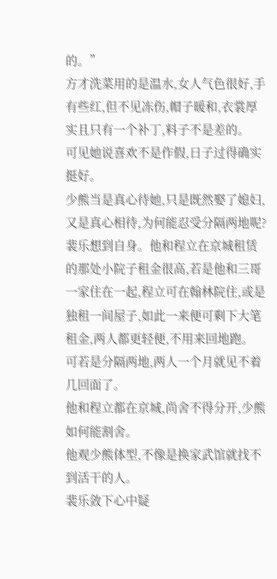的。”
方才洗菜用的是温水,女人气色很好,手有些红,但不见冻伤,帽子暖和,衣裳厚实且只有一个补丁,料子不是差的。
可见她说喜欢不是作假,日子过得确实挺好。
少熊当是真心待她,只是既然娶了媳妇,又是真心相待,为何能忍受分隔两地呢?
裴乐想到自身。他和程立在京城租赁的那处小院子租金很高,若是他和三哥一家住在一起,程立可在翰林院住,或是独租一间屋子,如此一来便可剩下大笔租金,两人都更轻便,不用来回地跑。
可若是分隔两地,两人一个月就见不着几回面了。
他和程立都在京城,尚舍不得分开,少熊如何能割舍。
他观少熊体型,不像是换家武馆就找不到活干的人。
裴乐敛下心中疑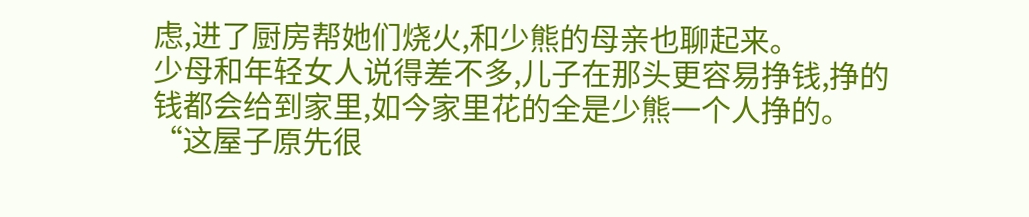虑,进了厨房帮她们烧火,和少熊的母亲也聊起来。
少母和年轻女人说得差不多,儿子在那头更容易挣钱,挣的钱都会给到家里,如今家里花的全是少熊一个人挣的。
“这屋子原先很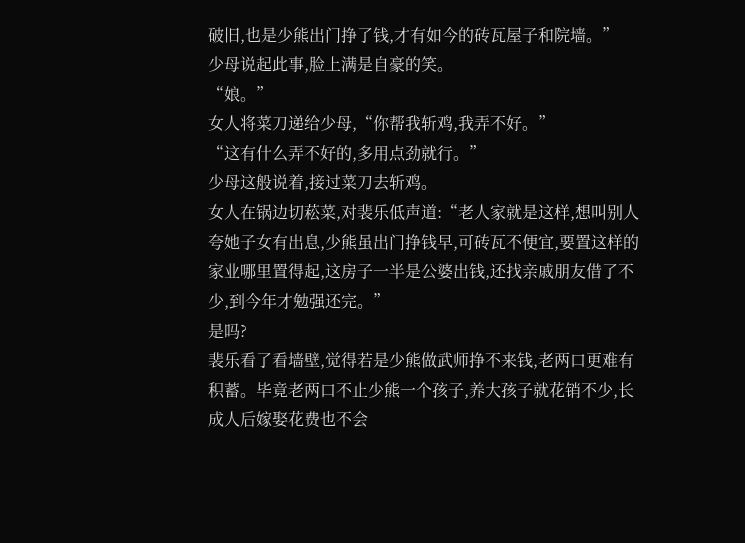破旧,也是少熊出门挣了钱,才有如今的砖瓦屋子和院墙。”
少母说起此事,脸上满是自豪的笑。
“娘。”
女人将菜刀递给少母,“你帮我斩鸡,我弄不好。”
“这有什么弄不好的,多用点劲就行。”
少母这般说着,接过菜刀去斩鸡。
女人在锅边切菘菜,对裴乐低声道:“老人家就是这样,想叫别人夸她子女有出息,少熊虽出门挣钱早,可砖瓦不便宜,要置这样的家业哪里置得起,这房子一半是公婆出钱,还找亲戚朋友借了不少,到今年才勉强还完。”
是吗?
裴乐看了看墙壁,觉得若是少熊做武师挣不来钱,老两口更难有积蓄。毕竟老两口不止少熊一个孩子,养大孩子就花销不少,长成人后嫁娶花费也不会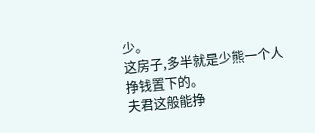少。
这房子,多半就是少熊一个人挣钱置下的。
夫君这般能挣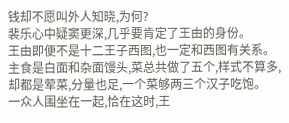钱却不愿叫外人知晓,为何?
裴乐心中疑窦更深,几乎要肯定了王由的身份。
王由即便不是十二王子西图,也一定和西图有关系。
主食是白面和杂面馒头,菜总共做了五个,样式不算多,却都是荤菜,分量也足,一个菜够两三个汉子吃饱。
一众人围坐在一起,恰在这时,王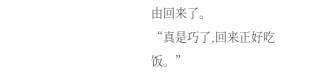由回来了。
“真是巧了,回来正好吃饭。”